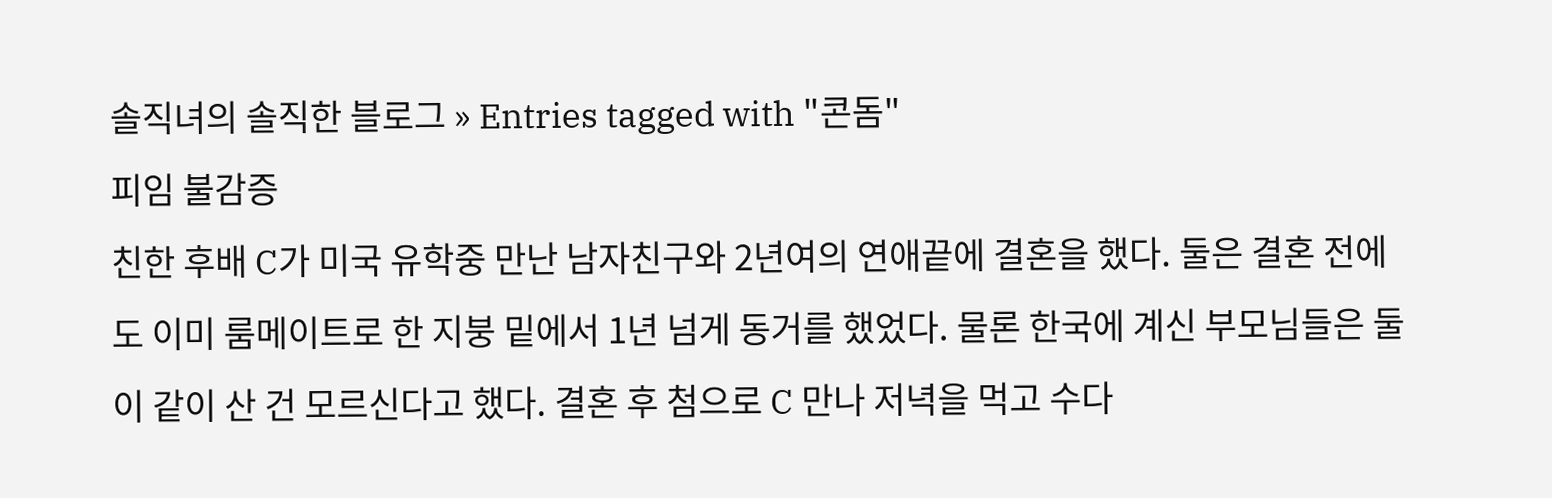솔직녀의 솔직한 블로그 » Entries tagged with "콘돔"
피임 불감증
친한 후배 C가 미국 유학중 만난 남자친구와 2년여의 연애끝에 결혼을 했다. 둘은 결혼 전에도 이미 룸메이트로 한 지붕 밑에서 1년 넘게 동거를 했었다. 물론 한국에 계신 부모님들은 둘이 같이 산 건 모르신다고 했다. 결혼 후 첨으로 C 만나 저녁을 먹고 수다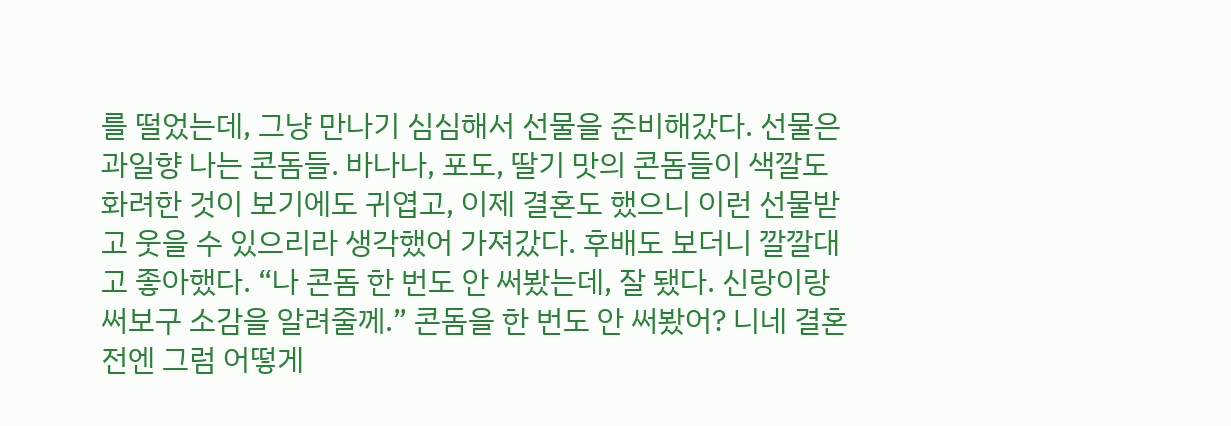를 떨었는데, 그냥 만나기 심심해서 선물을 준비해갔다. 선물은 과일향 나는 콘돔들. 바나나, 포도, 딸기 맛의 콘돔들이 색깔도 화려한 것이 보기에도 귀엽고, 이제 결혼도 했으니 이런 선물받고 웃을 수 있으리라 생각했어 가져갔다. 후배도 보더니 깔깔대고 좋아했다. “나 콘돔 한 번도 안 써봤는데, 잘 됐다. 신랑이랑 써보구 소감을 알려줄께.” 콘돔을 한 번도 안 써봤어? 니네 결혼 전엔 그럼 어떻게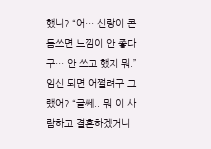했니? “어… 신랑이 콘돔쓰면 느낌이 안 좋다구… 안 쓰고 했지 뭐.” 임신 되면 어쩔려구 그랬어? “글쎄.. 뭐 이 사람하고 결혼하겠거니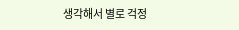생각해서 별로 걱정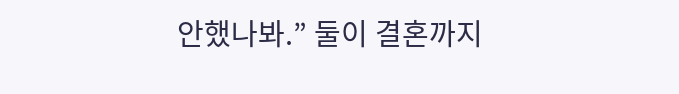안했나봐.” 둘이 결혼까지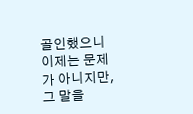골인했으니 이제는 문제가 아니지만, 그 말을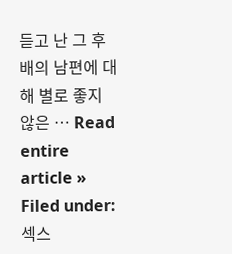듣고 난 그 후배의 남편에 대해 별로 좋지 않은 … Read entire article »
Filed under: 섹스